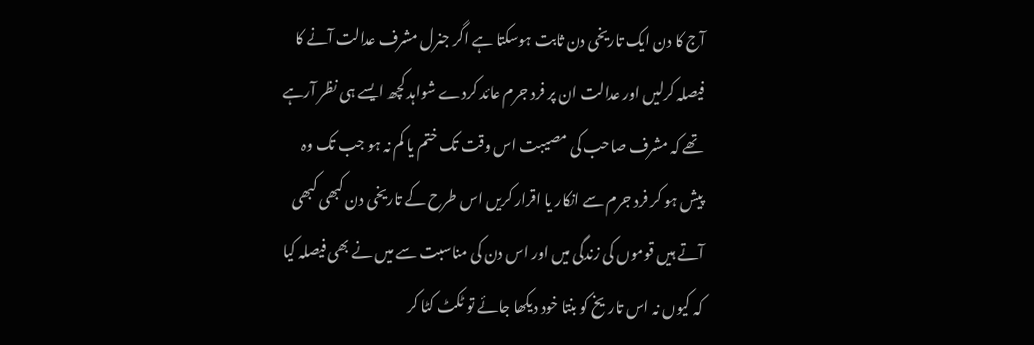آج کا دن ایک تاریخی دن ثابت ہوسکتا ہے اگر جنرل مشرف عدالت آنے کا فیصلہ کرلیں اور عدالت ان پر فرد جرم عائد کردے شواہد کچھ ایسے ہی نظر آرہے تھے کہ مشرف صاحب کی مصیبت اس وقت تک ختم یا کم نہ ہو جب تک وہ پیش ہو کر فرد جرم سے انکار یا اقرار کریں اس طرح کے تاریخی دن کبھی کبھی آتے ہیں قوموں کی زندگی میں اور اس دن کی مناسبت سے میں نے بھی فیصلہ کیا کہ کیوں نہ اس تاریخ کو بنتا خود دیکھا جائے تو ٹکٹ کٹا کر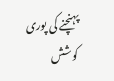پہنچنے کی پوری کوشش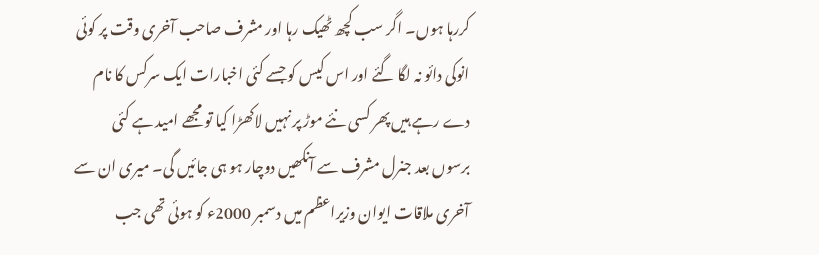کررہا ہوں۔ اگر سب کچھ ٹھیک رہا اور مشرف صاحب آخری وقت پر کوئی انوکی دائو نہ لگا گئے اور اس کیس کو جسے کئی اخبارات ایک سرکس کا نام دے رہے ہیں پھر کسی نئے موڑ پر نہیں لاکھڑا کیا تو مجھے امید ہے کئی برسوں بعد جنرل مشرف سے آنکھیں دوچار ہو ہی جائیں گی۔ میری ان سے آخری ملاقات ایوان وزیراعظم میں دسمبر 2000ء کو ہوئی تھی جب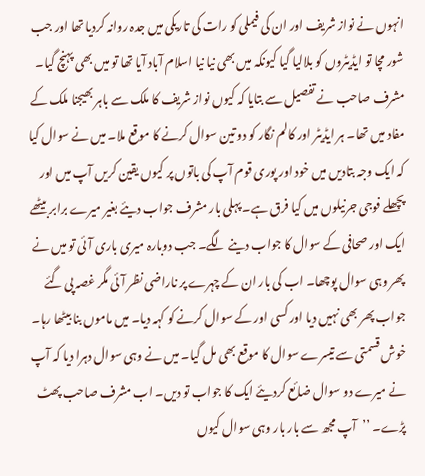انہوں نے نواز شریف اور ان کی فیملی کو رات کی تاریکی میں جدہ روانہ کردیا تھا اور جب شور مچا تو ایڈیٹروں کو بلالیا گیا کیونکہ میں بھی نیا نیا اسلام آباد آیا تھا تو میں بھی پہنچ گیا۔ مشرف صاحب نے تفصیل سے بتایا کہ کیوں نواز شریف کا ملک سے باہر بھیجنا ملک کے مفاد میں تھا۔ ہر ایڈیٹر اور کالم نگار کو دو تین سوال کرنے کا موقع ملا۔ میں نے سوال کیا کہ ایک وجہ بتادیں میں خود اور پوری قوم آپ کی باتوں پر کیوں یقین کریں آپ میں اور پچھلے فوجی جرنیلوں میں کیا فرق ہے۔ پہلی بار مشرف جواب دیئے بغیر میرے برابر بیٹھے ایک اور صحافی کے سوال کا جواب دینے لگے۔ جب دوبارہ میری باری آئی تو میں نے پھر وہی سوال پوچھا۔ اب کی بار ان کے چہرے پر ناراضی نظر آئی مگر غصہ پی گئے جواب پھر بھی نہیں دیا اور کسی اور کے سوال کرنے کو کہہ دیا۔ میں ماموں بنا بیٹھا رہا۔ خوش قسمتی سے تیسرے سوال کا موقع بھی مل گیا۔ میں نے وہی سوال دہرا دیا کہ آپ نے میرے دو سوال ضائع کردیئے ایک کا جواب تو دیں۔ اب مشرف صاحب پھٹ پڑے۔ ’’آپ مجھ سے بار بار وہی سوال کیوں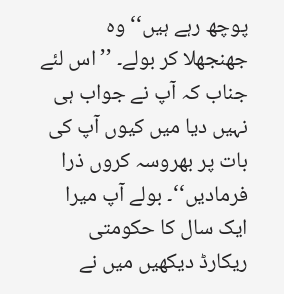پوچھ رہے ہیں‘‘ وہ جھنجھلا کر بولے۔ ’’اس لئے جناب کہ آپ نے جواب ہی نہیں دیا میں کیوں آپ کی بات پر بھروسہ کروں ذرا فرمادیں‘‘۔ بولے آپ میرا ایک سال کا حکومتی ریکارڈ دیکھیں میں نے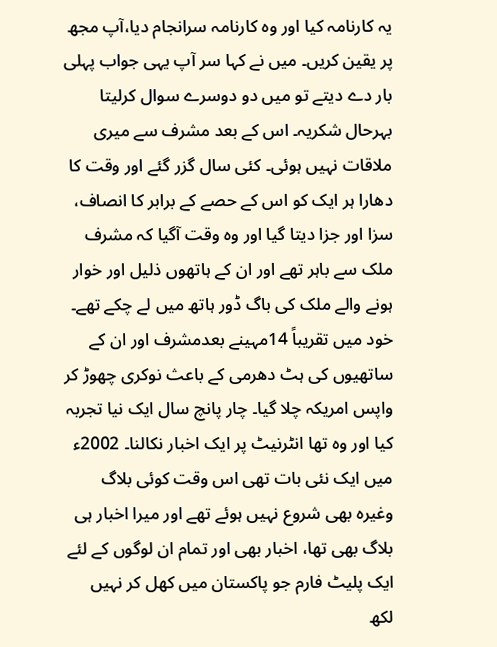یہ کارنامہ کیا اور وہ کارنامہ سرانجام دیا،آپ مجھ پر یقین کریں۔ میں نے کہا سر آپ یہی جواب پہلی بار دے دیتے تو میں دو دوسرے سوال کرلیتا بہرحال شکریہ۔ اس کے بعد مشرف سے میری ملاقات نہیں ہوئی۔ کئی سال گزر گئے اور وقت کا دھارا ہر ایک کو اس کے حصے کے برابر کا انصاف، سزا اور جزا دیتا گیا اور وہ وقت آگیا کہ مشرف ملک سے باہر تھے اور ان کے ہاتھوں ذلیل اور خوار ہونے والے ملک کی باگ ڈور ہاتھ میں لے چکے تھے۔ خود میں تقریباً 14مہینے بعدمشرف اور ان کے ساتھیوں کی ہٹ دھرمی کے باعث نوکری چھوڑ کر واپس امریکہ چلا گیا۔ چار پانچ سال ایک نیا تجربہ کیا اور وہ تھا انٹرنیٹ پر ایک اخبار نکالنا۔ 2002ء میں ایک نئی بات تھی اس وقت کوئی بلاگ وغیرہ بھی شروع نہیں ہوئے تھے اور میرا اخبار ہی بلاگ بھی تھا، اخبار بھی اور تمام ان لوگوں کے لئے ایک پلیٹ فارم جو پاکستان میں کھل کر نہیں لکھ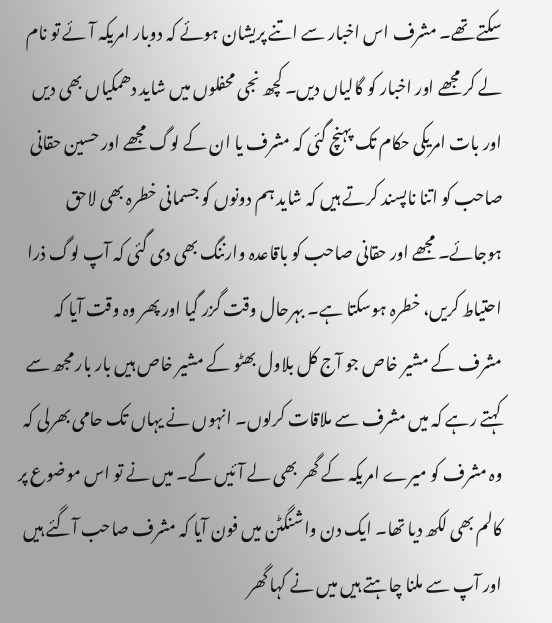سکتے تھے۔ مشرف اس اخبار سے اتنے پریشان ہوئے کہ دوبار امریکہ آئے تو نام لے کر مجھے اور اخبار کو گالیاں دیں۔ کچھ نجی محفلوں میں شاید دھمکیاں بھی دیں اور بات امریکی حکام تک پہنچ گئی کہ مشرف یا ان کے لوگ مجھے اور حسین حقانی صاحب کو اتنا ناپسند کرتے ہیں کہ شاید ہم دونوں کو جسمانی خطرہ بھی لاحق ہوجائے۔ مجھے اور حقانی صاحب کو باقاعدہ وارننگ بھی دی گئی کہ آپ لوگ ذرا احتیاط کریں، خطرہ ہوسکتا ہے۔ بہرحال وقت گزر گیا اور پھر وہ وقت آیا کہ مشرف کے مشیر خاص جو آج کل بلاول بھٹو کے مشیر خاص ہیں بار بار مجھ سے کہتے رہے کہ میں مشرف سے ملاقات کرلوں۔ انہوں نے یہاں تک حامی بھرلی کہ وہ مشرف کو میرے امریکہ کے گھر بھی لے آئیں گے۔ میں نے تو اس موضوع پر کالم بھی لکھ دیا تھا۔ ایک دن واشنگٹن میں فون آیا کہ مشرف صاحب آگئے ہیں اور آپ سے ملنا چاہتے ہیں میں نے کہا گھر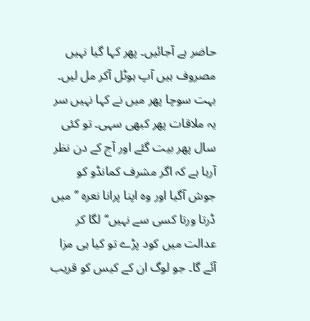حاضر ہے آجائیں۔ پھر کہا گیا نہیں مصروف ہیں آپ ہوٹل آکر مل لیں۔ بہت سوچا پھر میں نے کہا نہیں سر یہ ملاقات پھر کبھی سہی۔ تو کئی سال پھر بیت گئے اور آج کے دن نظر آرہا ہے کہ اگر مشرف کمانڈو کو جوش آگیا اور وہ اپنا پرانا نعرہ ’’میں ڈرتا ورتا کسی سے نہیں‘‘ لگا کر عدالت میں کود پڑے تو کیا ہی مزا آئے گا۔ جو لوگ ان کے کیس کو قریب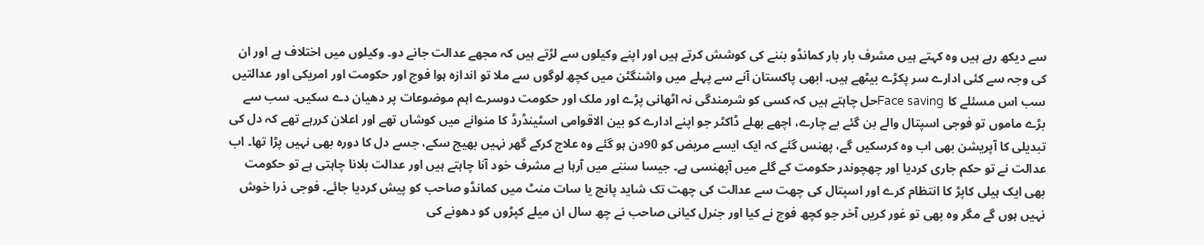سے دیکھ رہے ہیں وہ کہتے ہیں مشرف بار بار کمانڈو بننے کی کوشش کرتے ہیں اور اپنے وکیلوں سے لڑتے ہیں کہ مجھے عدالت جانے دو۔ وکیلوں میں اختلاف ہے اور ان کی وجہ سے کئی ادارے سر پکڑے بیٹھے ہیں۔ ابھی پاکستان آنے سے پہلے میں واشنگٹن میں کچھ لوگوں سے ملا تو اندازہ ہوا فوج اور حکومت اور امریکی اور عدالتیں سب اس مسئلے کا Face savingحل چاہتے ہیں کہ کسی کو شرمندگی نہ اٹھانی پڑے اور ملک اور حکومت دوسرے اہم موضوعات پر دھیان دے سکیں۔ سب سے بڑے ماموں تو فوجی اسپتال والے بن گئے بے چارے، اچھے بھلے ڈاکٹر جو اپنے ادارے کو بین الاقوامی اسٹینڈرڈ کا منوانے میں کوشاں تھے اور اعلان کررہے تھے کہ دل کی تبدیلی کا آپریشن بھی اب وہ کرسکیں گے، پھنس گئے کہ ایک ایسے مریض کو 90دن ہو گئے وہ علاج کرکے گھر نہیں بھیج سکے، جسے دل کا دورہ بھی نہیں پڑا تھا۔ اب عدالت نے تو حکم جاری کردیا اور چھچوندر حکومت کے گلے میں آپھنسی ہے۔ جیسا سننے میں آرہا ہے مشرف خود آنا چاہتے ہیں اور عدالت بلانا چاہتی ہے تو حکومت بھی ایک ہیلی کاپڑ کا انتظام کرے اور اسپتال کی چھت سے عدالت کی چھت تک شاید پانچ یا سات منٹ میں کمانڈو صاحب کو پیش کردیا جائے۔ فوجی ذرا خوش نہیں ہوں گے مگر وہ بھی تو غور کریں آخر جو کچھ فوج نے کیا اور جنرل کیانی صاحب نے چھ سال ان میلے کپڑوں کو دھونے کی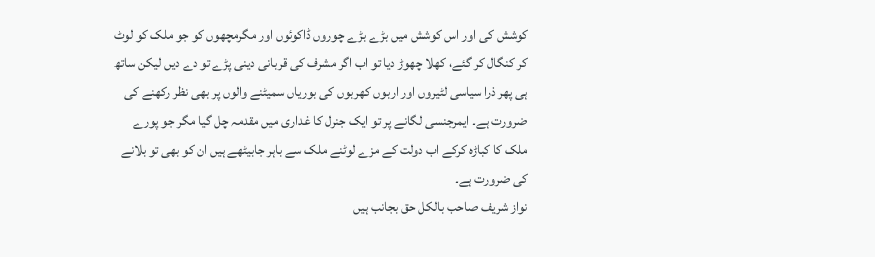کوشش کی اور اس کوشش میں بڑے بڑے چوروں ڈاکوئوں اور مگرمچھوں کو جو ملک کو لوٹ کر کنگال کر گئے، کھلا چھوڑ دیا تو اب اگر مشرف کی قربانی دینی پڑے تو دے دیں لیکن ساتھ ہی پھر ذرا سیاسی لٹیروں اور اربوں کھربوں کی بوریاں سمیٹنے والوں پر بھی نظر رکھنے کی ضرورت ہے۔ ایمرجنسی لگانے پر تو ایک جنرل کا غداری میں مقدمہ چل گیا مگر جو پورے ملک کا کباڑہ کرکے اب دولت کے مزے لوٹنے ملک سے باہر جابیٹھے ہیں ان کو بھی تو بلانے کی ضرورت ہے۔
نواز شریف صاحب بالکل حق بجانب ہیں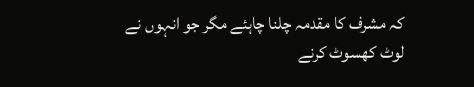کہ مشرف کا مقدمہ چلنا چاہئے مگر جو انہوں نے لوٹ کھسوٹ کرنے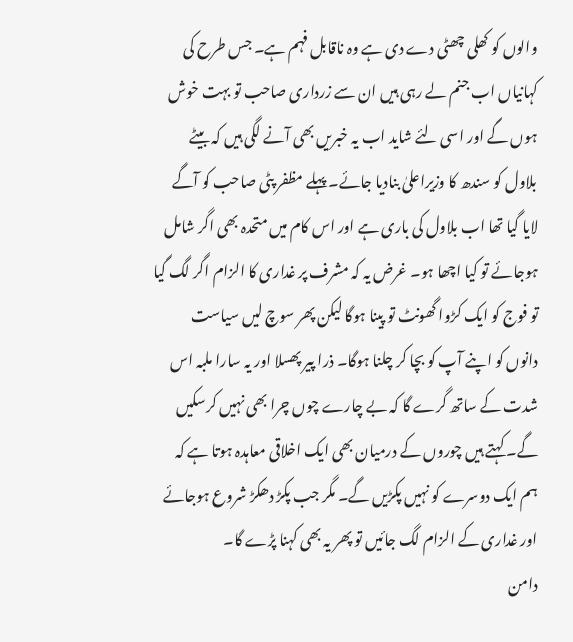والوں کو کھلی چھٹی دے دی ہے وہ ناقابل فہم ہے۔ جس طرح کی کہانیاں اب جنم لے رہی ہیں ان سے زرداری صاحب تو بہت خوش ہوں گے اور اسی لئے شاید اب یہ خبریں بھی آنے لگی ہیں کہ بیٹے بلاول کو سندھ کا وزیراعلیٰ بنادیا جائے۔ پہلے مظفر پٹی صاحب کو آگے لایا گیا تھا اب بلاول کی باری ہے اور اس کام میں متحدہ بھی اگر شامل ہوجائے تو کیا اچھا ہو۔ غرض یہ کہ مشرف پر غداری کا الزام اگر لگ گیا تو فوج کو ایک کڑوا گھونٹ تو پینا ہوگا لیکن پھر سوچ لیں سیاست دانوں کو اپنے آپ کو بچا کر چلنا ہوگا۔ ذرا پیر پھسلا اور یہ سارا ملبہ اس شدت کے ساتھ گرے گا کہ بے چارے چوں چرا بھی نہیں کرسکیں گے۔ کہتے ہیں چوروں کے درمیان بھی ایک اخلاقی معاہدہ ہوتا ہے کہ ہم ایک دوسرے کو نہیں پکڑیں گے۔ مگر جب پکڑ دھکڑ شروع ہوجائے اور غداری کے الزام لگ جائیں تو پھر یہ بھی کہنا پڑے گا۔
دامن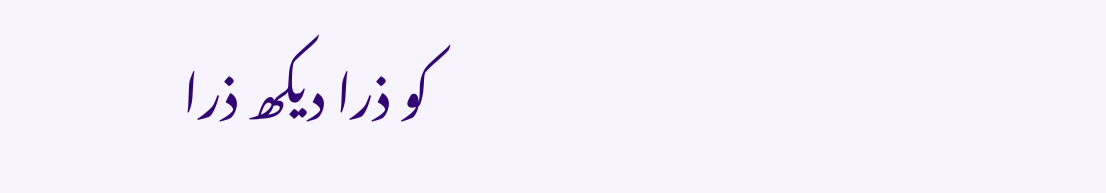کو ذرا دیکھ ذرا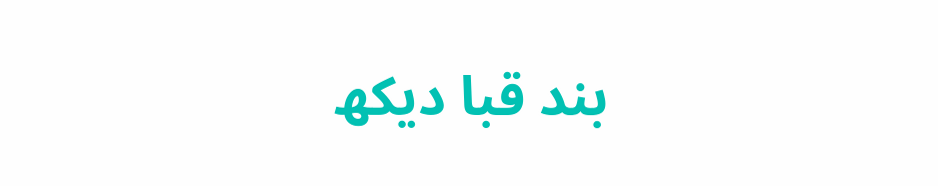بند قبا دیکھ